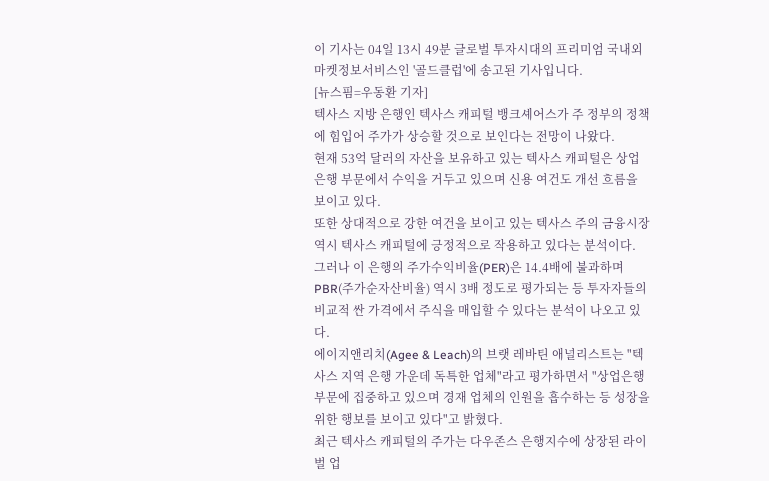이 기사는 04일 13시 49분 글로벌 투자시대의 프리미엄 국내외 마켓정보서비스인 '골드클럽'에 송고된 기사입니다.
[뉴스핌=우동환 기자]
텍사스 지방 은행인 텍사스 캐피털 뱅크셰어스가 주 정부의 정책에 힘입어 주가가 상승할 것으로 보인다는 전망이 나왔다.
현재 53억 달러의 자산을 보유하고 있는 텍사스 캐피털은 상업은행 부문에서 수익을 거두고 있으며 신용 여건도 개선 흐름을 보이고 있다.
또한 상대적으로 강한 여건을 보이고 있는 텍사스 주의 금융시장 역시 텍사스 캐피털에 긍정적으로 작용하고 있다는 분석이다.
그러나 이 은행의 주가수익비율(PER)은 14.4배에 불과하며 PBR(주가순자산비율) 역시 3배 정도로 평가되는 등 투자자들의 비교적 싼 가격에서 주식을 매입할 수 있다는 분석이 나오고 있다.
에이지앤리치(Agee & Leach)의 브랫 레바틴 애널리스트는 "텍사스 지역 은행 가운데 독특한 업체"라고 평가하면서 "상업은행 부문에 집중하고 있으며 경재 업체의 인원을 흡수하는 등 성장을 위한 행보를 보이고 있다"고 밝혔다.
최근 텍사스 캐피털의 주가는 다우존스 은행지수에 상장된 라이벌 업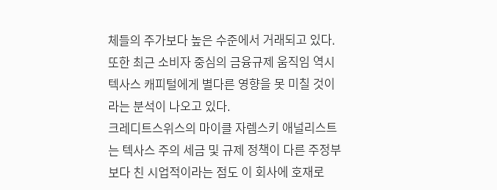체들의 주가보다 높은 수준에서 거래되고 있다.
또한 최근 소비자 중심의 금융규제 움직임 역시 텍사스 캐피털에게 별다른 영향을 못 미칠 것이라는 분석이 나오고 있다.
크레디트스위스의 마이클 자렘스키 애널리스트는 텍사스 주의 세금 및 규제 정책이 다른 주정부보다 친 시업적이라는 점도 이 회사에 호재로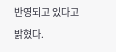반영되고 있다고 밝혔다.